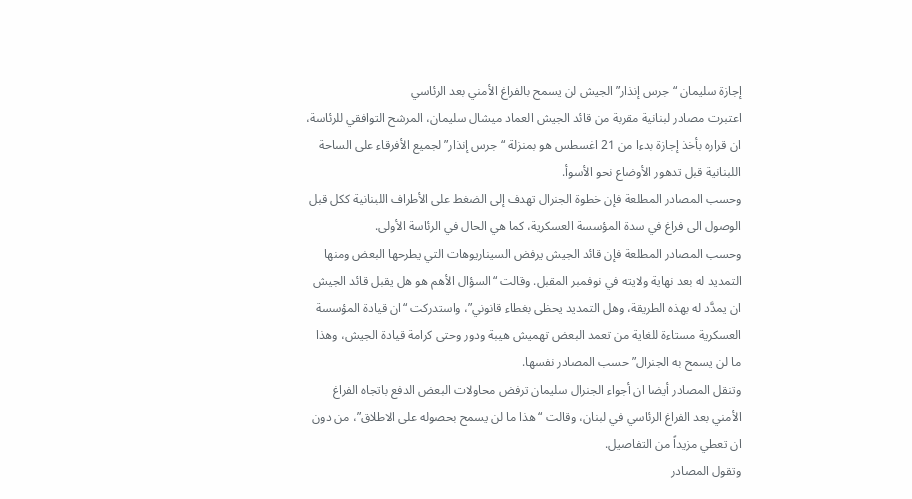إجازة سليمان “جرس إنذار” الجيش لن يسمح بالفراغ الأمني بعد الرئاسي
اعتبرت مصادر لبنانية مقربة من قائد الجيش العماد ميشال سليمان، المرشح التوافقي للرئاسة، ان قراره بأخذ إجازة بدءا من 21 اغسطس هو بمنزلة “جرس إنذار” لجميع الأفرقاء على الساحة اللبنانية قبل تدهور الأوضاع نحو الأسوأ.
وحسب المصادر المطلعة فإن خطوة الجنرال تهدف إلى الضغط على الأطراف اللبنانية ككل قبل الوصول الى فراغ في سدة المؤسسة العسكرية، كما هي الحال في الرئاسة الأولى.
وحسب المصادر المطلعة فإن قائد الجيش يرفض السيناريوهات التي يطرحها البعض ومنها التمديد له بعد نهاية ولايته في نوفمبر المقبل. وقالت “السؤال الأهم هو هل يقبل قائد الجيش ان يمدَّد له بهذه الطريقة، وهل التمديد يحظى بغطاء قانوني”، واستدركت “ان قيادة المؤسسة العسكرية مستاءة للغاية من تعمد البعض تهميش هيبة ودور وحتى كرامة قيادة الجيش، وهذا ما لن يسمح به الجنرال” حسب المصادر نفسها.
وتنقل المصادر أيضا ان أجواء الجنرال سليمان ترفض محاولات البعض الدفع باتجاه الفراغ الأمني بعد الفراغ الرئاسي في لبنان، وقالت “هذا ما لن يسمح بحصوله على الاطلاق”، من دون ان تعطي مزيداً من التفاصيل.
وتقول المصادر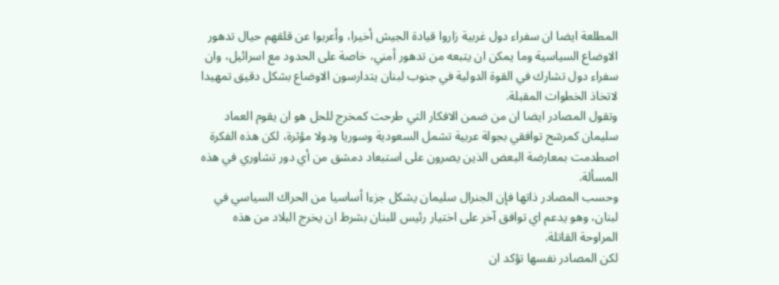المطلعة ايضا ان سفراء دول غربية زاروا قيادة الجيش أخيرا، وأعربوا عن قلقهم حيال تدهور الاوضاع السياسية وما يمكن ان يتبعه من تدهور أمني، خاصة على الحدود مع اسرائيل، وان سفراء دول تشارك في القوة الدولية في جنوب لبنان يتدارسون الاوضاع بشكل دقيق تمهيدا لاتخاذ الخطوات المقبلة.
وتقول المصادر ايضا ان من ضمن الافكار التي طرحت كمخرج للحل هو ان يقوم العماد سليمان كمرشح توافقي بجولة عربية تشمل السعودية وسوريا ودولا مؤثرة، لكن هذه الفكرة اصطدمت بمعارضة البعض الذين يصرون على استبعاد دمشق من أي دور تشاوري في هذه المسألة.
وحسب المصادر ذاتها فإن الجنرال سليمان يشكل جزءا أساسيا من الحراك السياسي في لبنان، وهو يدعم اي توافق آخر على اختيار رئيس للبنان بشرط ان يخرج البلاد من هذه المراوحة القاتلة.
لكن المصادر نفسها تؤكد ان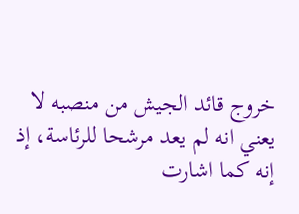خروج قائد الجيش من منصبه لا يعني انه لم يعد مرشحا للرئاسة، إذ إنه كما اشارت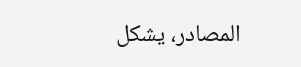المصادر، يشكل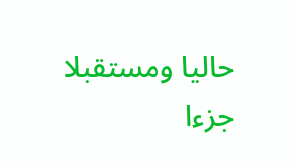حاليا ومستقبلا جزءا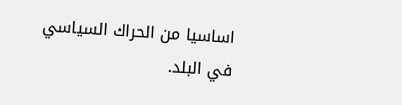اساسيا من الحراك السياسي في البلد.